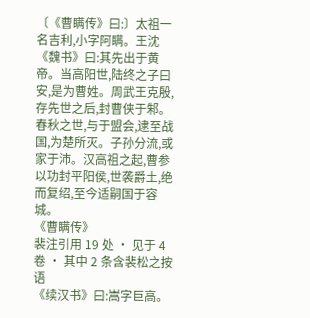〔《曹瞒传》曰:〕太祖一名吉利,小字阿瞒。王沈《魏书》曰:其先出于黄帝。当高阳世,陆终之子曰安,是为曹姓。周武王克殷,存先世之后,封曹侠于邾。春秋之世,与于盟会,逮至战国,为楚所灭。子孙分流,或家于沛。汉高祖之起,曹参以功封平阳侯,世袭爵土,绝而复绍,至今适嗣国于容城。
《曹瞒传》
裴注引用 19 处 · 见于 4 卷 · 其中 2 条含裴松之按语
《续汉书》曰:嵩字巨高。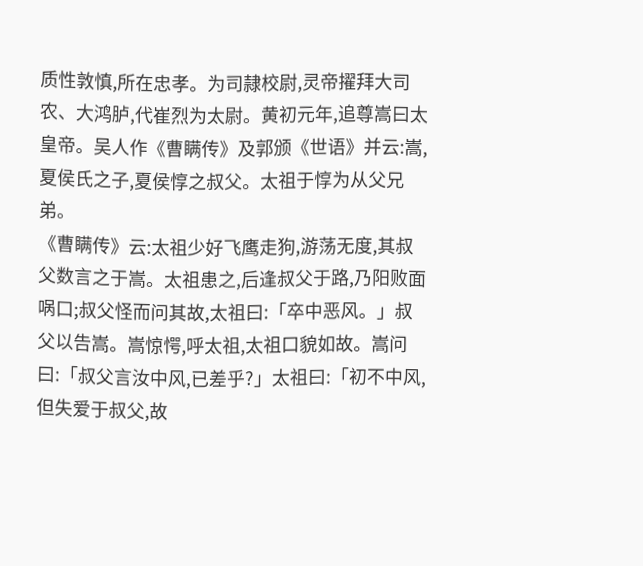质性敦慎,所在忠孝。为司隷校尉,灵帝擢拜大司农、大鸿胪,代崔烈为太尉。黄初元年,追尊嵩曰太皇帝。吴人作《曹瞒传》及郭颁《世语》并云:嵩,夏侯氏之子,夏侯惇之叔父。太祖于惇为从父兄弟。
《曹瞒传》云:太祖少好飞鹰走狗,游荡无度,其叔父数言之于嵩。太祖患之,后逢叔父于路,乃阳败面㖞口;叔父怪而问其故,太祖曰:「卒中恶风。」叔父以告嵩。嵩惊愕,呼太祖,太祖口貌如故。嵩问曰:「叔父言汝中风,已差乎?」太祖曰:「初不中风,但失爱于叔父,故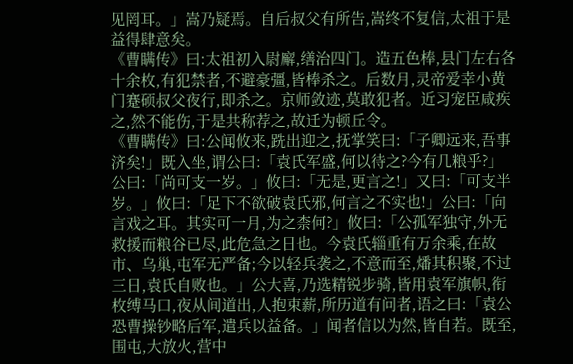见罔耳。」嵩乃疑焉。自后叔父有所告,嵩终不复信,太祖于是益得肆意矣。
《曹瞒传》曰:太祖初入尉廨,缮治四门。造五色棒,县门左右各十余枚,有犯禁者,不避豪彊,皆棒杀之。后数月,灵帝爱幸小黄门蹇硕叔父夜行,即杀之。京师敛迹,莫敢犯者。近习宠臣咸疾之,然不能伤,于是共称荐之,故迁为顿丘令。
《曹瞒传》曰:公闻攸来,跣出迎之,抚掌笑曰:「子卿远来,吾事济矣!」既入坐,谓公曰:「袁氏军盛,何以待之?今有几粮乎?」公曰:「尚可支一岁。」攸曰:「无是,更言之!」又曰:「可支半岁。」攸曰:「足下不欲破袁氏邪,何言之不实也!」公曰:「向言戏之耳。其实可一月,为之柰何?」攸曰:「公孤军独守,外无救援而粮谷已尽,此危急之日也。今袁氏辎重有万余乘,在故市、乌巢,屯军无严备;今以轻兵袭之,不意而至,燔其积聚,不过三日,袁氏自败也。」公大喜,乃选精锐步骑,皆用袁军旗帜,衔枚缚马口,夜从间道出,人抱束薪,所历道有问者,语之曰:「袁公恐曹操钞略后军,遣兵以益备。」闻者信以为然,皆自若。既至,围屯,大放火,营中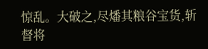惊乱。大破之,尽燔其粮谷宝货,斩督将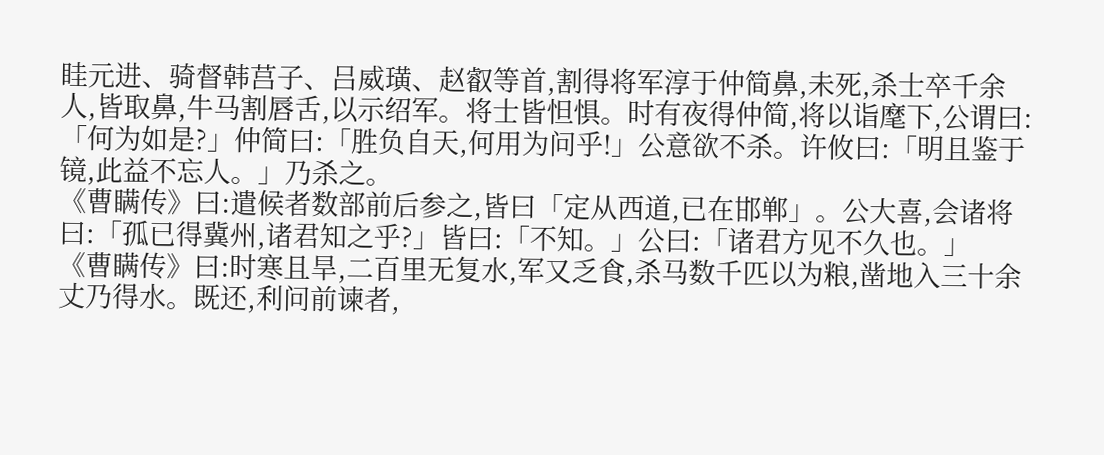眭元进、骑督韩莒子、吕威璜、赵叡等首,割得将军淳于仲简鼻,未死,杀士卒千余人,皆取鼻,牛马割唇舌,以示绍军。将士皆怛惧。时有夜得仲简,将以诣麾下,公谓曰:「何为如是?」仲简曰:「胜负自天,何用为问乎!」公意欲不杀。许攸曰:「明且鉴于镜,此益不忘人。」乃杀之。
《曹瞒传》曰:遣候者数部前后参之,皆曰「定从西道,已在邯郸」。公大喜,会诸将曰:「孤已得冀州,诸君知之乎?」皆曰:「不知。」公曰:「诸君方见不久也。」
《曹瞒传》曰:时寒且旱,二百里无复水,军又乏食,杀马数千匹以为粮,凿地入三十余丈乃得水。既还,利问前谏者,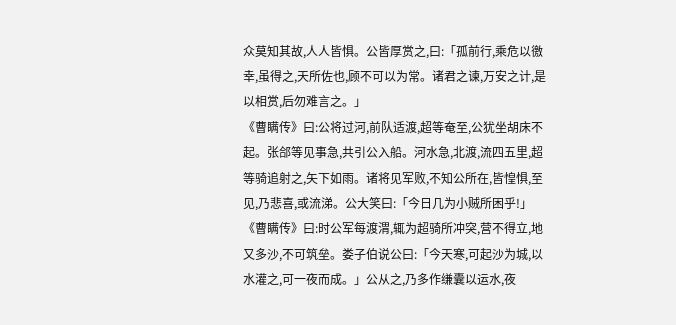众莫知其故,人人皆惧。公皆厚赏之,曰:「孤前行,乘危以徼幸,虽得之,天所佐也,顾不可以为常。诸君之谏,万安之计,是以相赏,后勿难言之。」
《曹瞒传》曰:公将过河,前队适渡,超等奄至,公犹坐胡床不起。张郃等见事急,共引公入船。河水急,北渡,流四五里,超等骑追射之,矢下如雨。诸将见军败,不知公所在,皆惶惧,至见,乃悲喜,或流涕。公大笑曰:「今日几为小贼所困乎!」
《曹瞒传》曰:时公军每渡渭,辄为超骑所冲突,营不得立,地又多沙,不可筑垒。娄子伯说公曰:「今天寒,可起沙为城,以水灌之,可一夜而成。」公从之,乃多作缣囊以运水,夜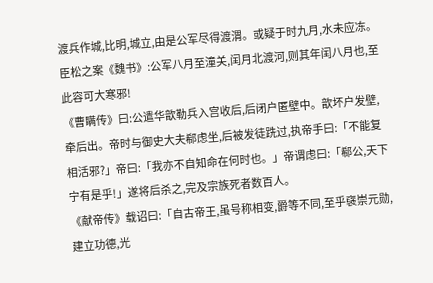渡兵作城,比明,城立,由是公军尽得渡渭。或疑于时九月,水未应冻。臣松之案《魏书》:公军八月至潼关,闰月北渡河,则其年闰八月也,至此容可大寒邪!
《曹瞒传》曰:公遣华歆勒兵入宫收后,后闭户匿壁中。歆坏户发壁,牵后出。帝时与御史大夫郗虑坐,后被发徒跣过,执帝手曰:「不能复相活邪?」帝曰:「我亦不自知命在何时也。」帝谓虑曰:「郗公,天下宁有是乎!」遂将后杀之,完及宗族死者数百人。
《献帝传》载诏曰:「自古帝王,虽号称相变,爵等不同,至乎襃崇元勋,建立功德,光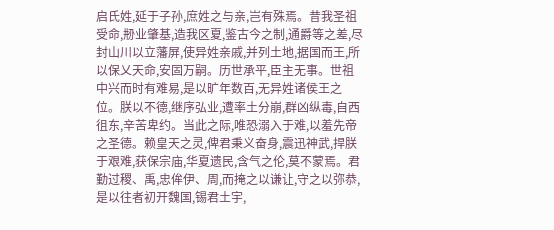启氏姓,延于子孙,庶姓之与亲,岂有殊焉。昔我圣祖受命,刱业肇基,造我区夏,鉴古今之制,通爵等之差,尽封山川以立藩屏,使异姓亲戚,并列土地,据国而王,所以保乂天命,安固万嗣。历世承平,臣主无事。世祖中兴而时有难易,是以旷年数百,无异姓诸侯王之位。朕以不德,继序弘业,遭率土分崩,群凶纵毒,自西徂东,辛苦卑约。当此之际,唯恐溺入于难,以羞先帝之圣德。赖皇天之灵,俾君秉义奋身,震迅神武,捍朕于艰难,获保宗庙,华夏遗民,含气之伦,莫不蒙焉。君勤过稷、禹,忠侔伊、周,而掩之以谦让,守之以弥恭,是以往者初开魏国,锡君土宇,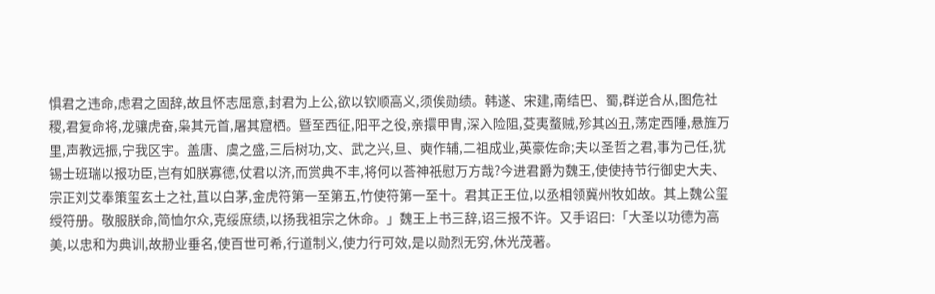惧君之违命,虑君之固辞,故且怀志屈意,封君为上公,欲以钦顺高义,须俟勋绩。韩遂、宋建,南结巴、蜀,群逆合从,图危社稷,君复命将,龙骧虎奋,枭其元首,屠其窟栖。曁至西征,阳平之役,亲擐甲胄,深入险阻,芟夷蝥贼,殄其凶丑,荡定西陲,悬旌万里,声教远振,宁我区宇。盖唐、虞之盛,三后树功,文、武之兴,旦、奭作辅,二祖成业,英豪佐命;夫以圣哲之君,事为己任,犹锡士班瑞以报功臣,岂有如朕寡德,仗君以济,而赏典不丰,将何以荅神祇慰万方哉?今进君爵为魏王,使使持节行御史大夫、宗正刘艾奉策玺玄土之社,苴以白茅,金虎符第一至第五,竹使符第一至十。君其正王位,以丞相领冀州牧如故。其上魏公玺绶符册。敬服朕命,简恤尔众,克绥庶绩,以扬我祖宗之休命。」魏王上书三辞,诏三报不许。又手诏曰:「大圣以功德为高美,以忠和为典训,故刱业垂名,使百世可希,行道制义,使力行可效,是以勋烈无穷,休光茂著。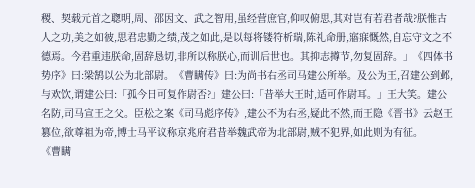稷、契载元首之聦明,周、邵因文、武之智用,虽经营庶官,仰叹俯思,其对岂有若君者哉?朕惟古人之功,美之如彼,思君忠勤之绩,茂之如此,是以每将镂符析瑞,陈礼命册,寤寐慨然,自忘守文之不德焉。今君重违朕命,固辞恳切,非所以称朕心,而训后世也。其抑志撙节,勿复固辞。」《四体书势序》曰:梁鹄以公为北部尉。《曹瞒传》曰:为尚书右丞司马建公所举。及公为王,召建公到邺,与欢饮,谓建公曰:「孤今日可复作尉否?」建公曰:「昔举大王时,适可作尉耳。」王大笑。建公名防,司马宣王之父。臣松之案《司马彪序传》,建公不为右丞,疑此不然,而王隐《晋书》云赵王篡位,欲尊祖为帝,博士马平议称京兆府君昔举魏武帝为北部尉,贼不犯界,如此则为有征。
《曹瞒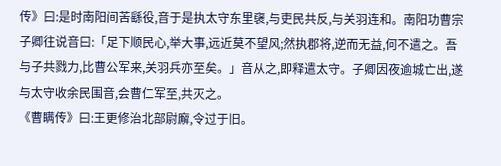传》曰:是时南阳间苦繇役,音于是执太守东里襃,与吏民共反,与关羽连和。南阳功曹宗子卿往说音曰:「足下顺民心,举大事,远近莫不望风;然执郡将,逆而无益,何不遣之。吾与子共戮力,比曹公军来,关羽兵亦至矣。」音从之,即释遣太守。子卿因夜逾城亡出,遂与太守收余民围音,会曹仁军至,共灭之。
《曹瞒传》曰:王更修治北部尉廨,令过于旧。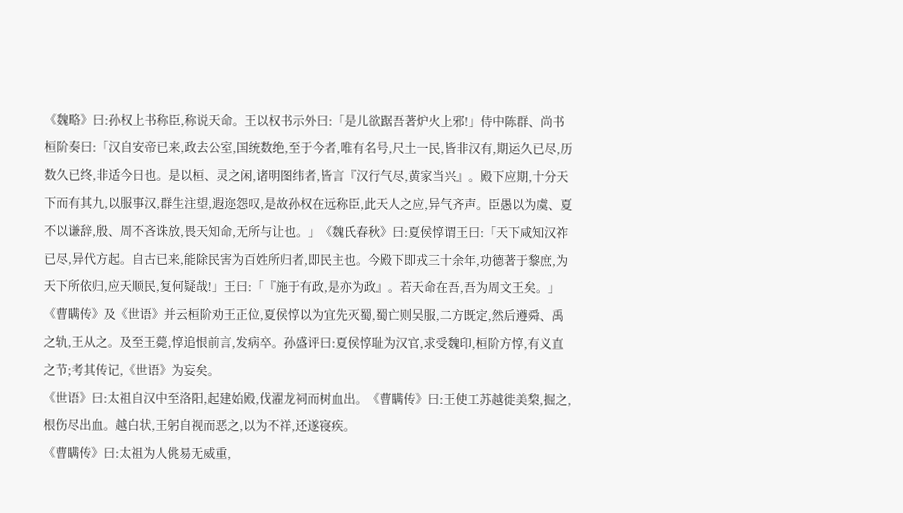《魏略》曰:孙权上书称臣,称说天命。王以权书示外曰:「是儿欲踞吾著炉火上邪!」侍中陈群、尚书桓阶奏曰:「汉自安帝已来,政去公室,国统数绝,至于今者,唯有名号,尺土一民,皆非汉有,期运久已尽,历数久已终,非适今日也。是以桓、灵之闲,诸明图纬者,皆言『汉行气尽,黄家当兴』。殿下应期,十分天下而有其九,以服事汉,群生注望,遐迩怨叹,是故孙权在远称臣,此天人之应,异气齐声。臣愚以为虞、夏不以谦辞,殷、周不吝诛放,畏天知命,无所与让也。」《魏氏春秋》曰:夏侯惇谓王曰:「天下咸知汉祚已尽,异代方起。自古已来,能除民害为百姓所归者,即民主也。今殿下即戎三十余年,功德著于黎庶,为天下所依归,应天顺民,复何疑哉!」王曰:「『施于有政,是亦为政』。若天命在吾,吾为周文王矣。」《曹瞒传》及《世语》并云桓阶劝王正位,夏侯惇以为宜先灭蜀,蜀亡则吴服,二方既定,然后遵舜、禹之轨,王从之。及至王薨,惇追恨前言,发病卒。孙盛评曰:夏侯惇耻为汉官,求受魏印,桓阶方惇,有义直之节;考其传记,《世语》为妄矣。
《世语》曰:太祖自汉中至洛阳,起建始殿,伐濯龙祠而树血出。《曹瞒传》曰:王使工苏越徙美棃,掘之,根伤尽出血。越白状,王躬自视而恶之,以为不祥,还遂寑疾。
《曹瞒传》曰:太祖为人佻易无威重,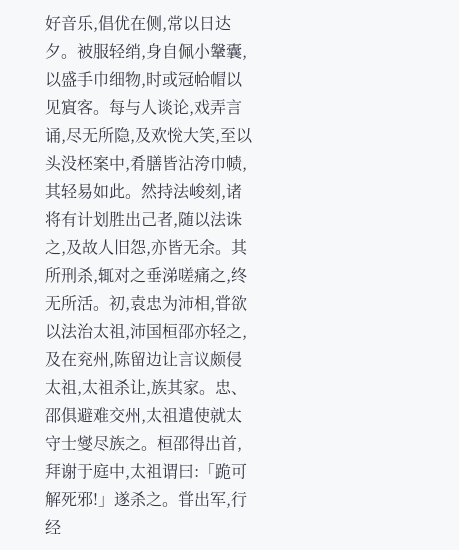好音乐,倡优在侧,常以日达夕。被服轻绡,身自佩小鞶囊,以盛手巾细物,时或冠帢帽以见賔客。每与人谈论,戏弄言诵,尽无所隐,及欢恱大笑,至以头没柸案中,肴膳皆沾洿巾帻,其轻易如此。然持法峻刻,诸将有计划胜出己者,随以法诛之,及故人旧怨,亦皆无余。其所刑杀,辄对之垂涕嗟痛之,终无所活。初,袁忠为沛相,甞欲以法治太祖,沛国桓邵亦轻之,及在兖州,陈留边让言议颇侵太祖,太祖杀让,族其家。忠、邵俱避难交州,太祖遣使就太守士燮尽族之。桓邵得出首,拜谢于庭中,太祖谓曰:「跪可解死邪!」遂杀之。甞出军,行经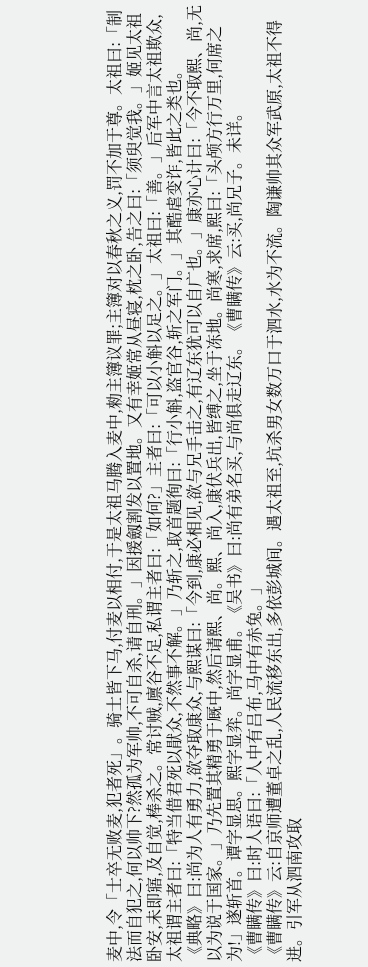麦中,令「士卒无败麦,犯者死」。骑士皆下马,付麦以相付,于是太祖马腾入麦中,勑主簿议罪;主簿对以春秋之义,罚不加于尊。太祖曰:「制法而自犯之,何以帅下?然孤为军帅,不可自杀,请自刑。」因援劔割发以置地。又有幸姬常从昼寝,枕之卧,告之曰:「须臾觉我。」姬见太祖卧安,未即寤,及自觉,棒杀之。常讨贼,廪谷不足,私谓主者曰:「如何?」主者曰:「可以小斛以足之。」太祖曰:「善。」后军中言太祖欺众,太祖谓主者曰:「特当借君死以猒众,不然事不解。」乃斩之,取首题徇曰:「行小斛,盗官谷,斩之军门。」其酷虐变诈,皆此之类也。
《典略》曰:尚为人有勇力,欲夺取康众,与熙谋曰:「今到,康必相见,欲与兄手击之,有辽东犹可以自广也。」康亦心计曰:「今不取熙、尚,无以为说于国家。」乃先置其精勇于厩中,然后请熙、尚。熙、尚入,康伏兵出,皆缚之,坐于冻地。尚寒,求席,熙曰:「头颅方行万里,何席之为!」遂斩首。谭字显思。熙字显弈。尚字显甫。《吴书》曰:尚有弟名买,与尚俱走辽东。《曹瞒传》云:买,尚兄子。未详。
《曹瞒传》曰:时人语曰:「人中有吕布,马中有赤兔。」
《曹瞒传》云:自京师遭董卓之乱,人民流移东出,多依彭城间。遇太祖至,坑杀男女数万口于泗水,水为不流。陶谦帅其众军武原,太祖不得进。引军从泗南攻取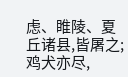虑、睢陵、夏丘诸县,皆屠之;鸡犬亦尽,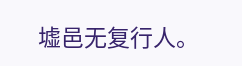墟邑无复行人。